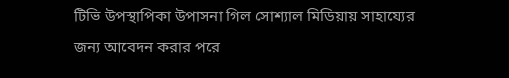টিভি উপস্থাপিকা উপাসনা গিল সোশ্যাল মিডিয়ায় সাহায্যের জন্য আবেদন করার পরে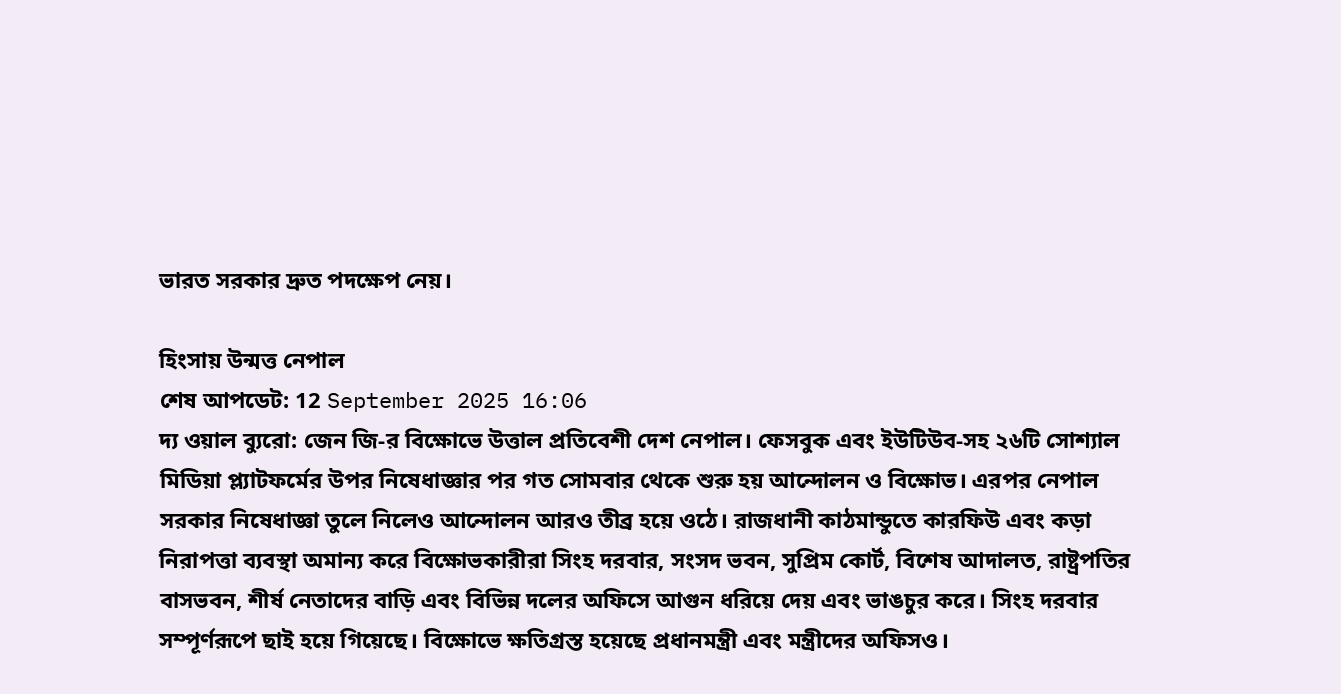ভারত সরকার দ্রুত পদক্ষেপ নেয়।

হিংসায় উন্মত্ত নেপাল
শেষ আপডেট: 12 September 2025 16:06
দ্য ওয়াল ব্যুরো: জেন জি-র বিক্ষোভে উত্তাল প্রতিবেশী দেশ নেপাল। ফেসবুক এবং ইউটিউব-সহ ২৬টি সোশ্যাল মিডিয়া প্ল্যাটফর্মের উপর নিষেধাজ্ঞার পর গত সোমবার থেকে শুরু হয় আন্দোলন ও বিক্ষোভ। এরপর নেপাল সরকার নিষেধাজ্ঞা তুলে নিলেও আন্দোলন আরও তীব্র হয়ে ওঠে। রাজধানী কাঠমান্ডুতে কারফিউ এবং কড়া নিরাপত্তা ব্যবস্থা অমান্য করে বিক্ষোভকারীরা সিংহ দরবার, সংসদ ভবন, সুপ্রিম কোর্ট, বিশেষ আদালত, রাষ্ট্রপতির বাসভবন, শীর্ষ নেতাদের বাড়ি এবং বিভিন্ন দলের অফিসে আগুন ধরিয়ে দেয় এবং ভাঙচুর করে। সিংহ দরবার সম্পূর্ণরূপে ছাই হয়ে গিয়েছে। বিক্ষোভে ক্ষতিগ্রস্ত হয়েছে প্রধানমন্ত্রী এবং মন্ত্রীদের অফিসও।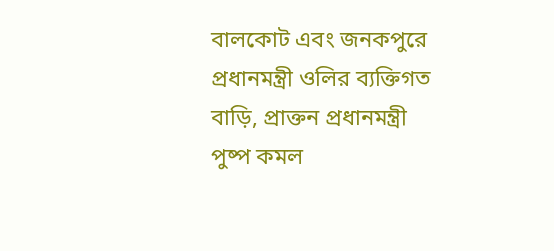বালকোট এবং জনকপুরে প্রধানমন্ত্রী ওলির ব্যক্তিগত বাড়ি, প্রাক্তন প্রধানমন্ত্রী পুষ্প কমল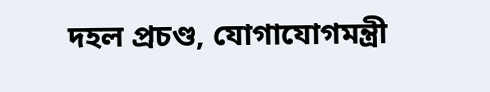দহল প্রচণ্ড, যোগাযোগমন্ত্রী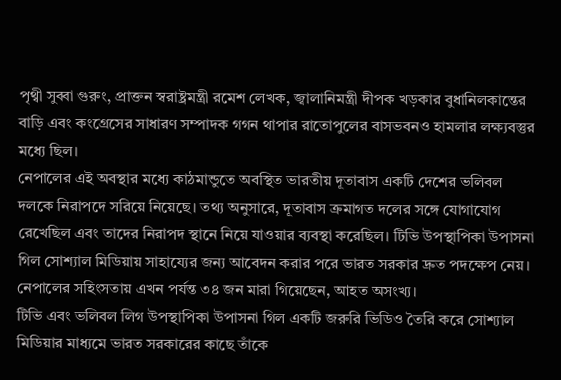পৃথ্বী সুব্বা গুরুং, প্রাক্তন স্বরাষ্ট্রমন্ত্রী রমেশ লেখক, জ্বালানিমন্ত্রী দীপক খড়কার বুধানিলকান্তের বাড়ি এবং কংগ্রেসের সাধারণ সম্পাদক গগন থাপার রাতোপুলের বাসভবনও হামলার লক্ষ্যবস্তুর মধ্যে ছিল।
নেপালের এই অবস্থার মধ্যে কাঠমান্ডুতে অবস্থিত ভারতীয় দূতাবাস একটি দেশের ভলিবল দলকে নিরাপদে সরিয়ে নিয়েছে। তথ্য অনুসারে, দূতাবাস ক্রমাগত দলের সঙ্গে যোগাযোগ রেখেছিল এবং তাদের নিরাপদ স্থানে নিয়ে যাওয়ার ব্যবস্থা করেছিল। টিভি উপস্থাপিকা উপাসনা গিল সোশ্যাল মিডিয়ায় সাহায্যের জন্য আবেদন করার পরে ভারত সরকার দ্রুত পদক্ষেপ নেয়। নেপালের সহিংসতায় এখন পর্যন্ত ৩৪ জন মারা গিয়েছেন, আহত অসংখ্য।
টিভি এবং ভলিবল লিগ উপস্থাপিকা উপাসনা গিল একটি জরুরি ভিডিও তৈরি করে সোশ্যাল মিডিয়ার মাধ্যমে ভারত সরকারের কাছে তাঁকে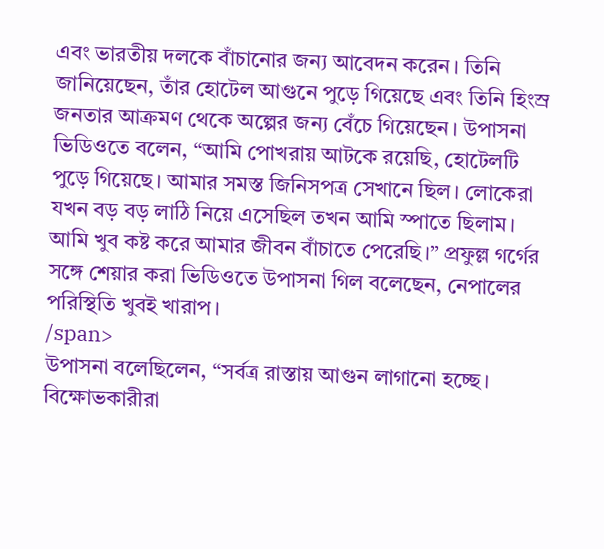এবং ভারতীয় দলকে বাঁচানোর জন্য আবেদন করেন। তিনি জানিয়েছেন, তাঁর হোটেল আগুনে পুড়ে গিয়েছে এবং তিনি হিংস্র জনতার আক্রমণ থেকে অল্পের জন্য বেঁচে গিয়েছেন। উপাসনা ভিডিওতে বলেন, “আমি পোখরায় আটকে রয়েছি, হোটেলটি পুড়ে গিয়েছে। আমার সমস্ত জিনিসপত্র সেখানে ছিল। লোকেরা যখন বড় বড় লাঠি নিয়ে এসেছিল তখন আমি স্পাতে ছিলাম। আমি খুব কষ্ট করে আমার জীবন বাঁচাতে পেরেছি।” প্রফুল্ল গর্গের সঙ্গে শেয়ার করা ভিডিওতে উপাসনা গিল বলেছেন, নেপালের পরিস্থিতি খুবই খারাপ।
/span>
উপাসনা বলেছিলেন, “সর্বত্র রাস্তায় আগুন লাগানো হচ্ছে। বিক্ষোভকারীরা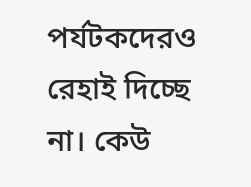পর্যটকদেরও রেহাই দিচ্ছে না। কেউ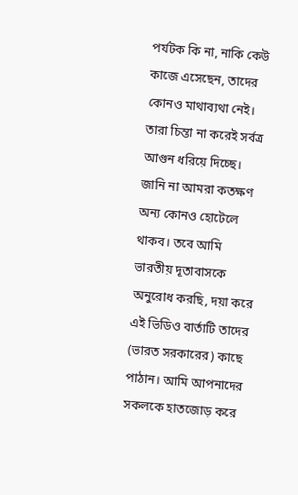পর্যটক কি না, নাকি কেউ কাজে এসেছেন, তাদের কোনও মাথাব্যথা নেই। তারা চিন্তা না করেই সর্বত্র আগুন ধরিয়ে দিচ্ছে। জানি না আমরা কতক্ষণ অন্য কোনও হোটেলে থাকব। তবে আমি ভারতীয় দূতাবাসকে অনুরোধ করছি, দয়া করে এই ভিডিও বার্তাটি তাদের (ভারত সরকারের) কাছে পাঠান। আমি আপনাদের সকলকে হাতজোড় করে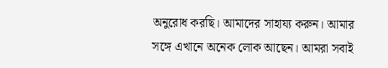অনুরোধ করছি। আমাদের সাহায্য করুন। আমার সঙ্গে এখানে অনেক লোক আছেন। আমরা সবাই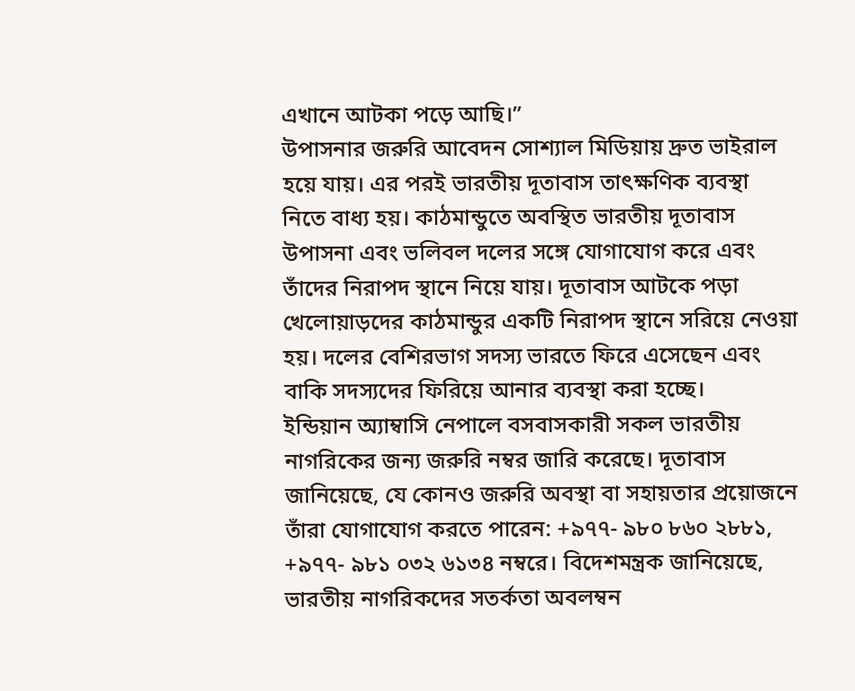এখানে আটকা পড়ে আছি।”
উপাসনার জরুরি আবেদন সোশ্যাল মিডিয়ায় দ্রুত ভাইরাল হয়ে যায়। এর পরই ভারতীয় দূতাবাস তাৎক্ষণিক ব্যবস্থা নিতে বাধ্য হয়। কাঠমান্ডুতে অবস্থিত ভারতীয় দূতাবাস উপাসনা এবং ভলিবল দলের সঙ্গে যোগাযোগ করে এবং তাঁদের নিরাপদ স্থানে নিয়ে যায়। দূতাবাস আটকে পড়া খেলোয়াড়দের কাঠমান্ডুর একটি নিরাপদ স্থানে সরিয়ে নেওয়া হয়। দলের বেশিরভাগ সদস্য ভারতে ফিরে এসেছেন এবং বাকি সদস্যদের ফিরিয়ে আনার ব্যবস্থা করা হচ্ছে।
ইন্ডিয়ান অ্যাম্বাসি নেপালে বসবাসকারী সকল ভারতীয় নাগরিকের জন্য জরুরি নম্বর জারি করেছে। দূতাবাস জানিয়েছে, যে কোনও জরুরি অবস্থা বা সহায়তার প্রয়োজনে তাঁরা যোগাযোগ করতে পারেন: +৯৭৭- ৯৮০ ৮৬০ ২৮৮১, +৯৭৭- ৯৮১ ০৩২ ৬১৩৪ নম্বরে। বিদেশমন্ত্রক জানিয়েছে, ভারতীয় নাগরিকদের সতর্কতা অবলম্বন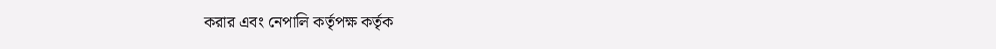করার এবং নেপালি কর্তৃপক্ষ কর্তৃক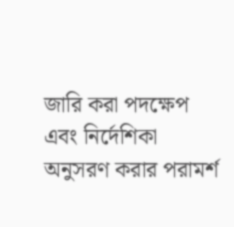জারি করা পদক্ষেপ এবং নির্দেশিকা অনুসরণ করার পরামর্শ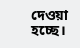দেওয়া হচ্ছে।